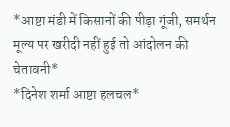*आष्टा मंडी में किसानों की पीड़ा गूंजी, समर्थन मूल्य पर खरीदी नहीं हुई तो आंदोलन की चेतावनी*
*दिनेश शर्मा आष्टा हलचल*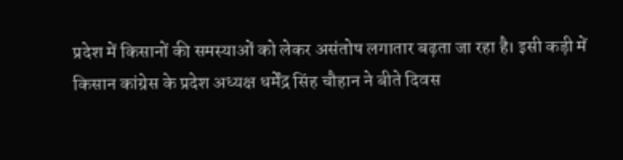प्रदेश में किसानों की समस्याओं को लेकर असंतोष लगातार बढ़ता जा रहा है। इसी कड़ी में किसान कांग्रेस के प्रदेश अध्यक्ष धर्मेंद्र सिंह चौहान ने बीते दिवस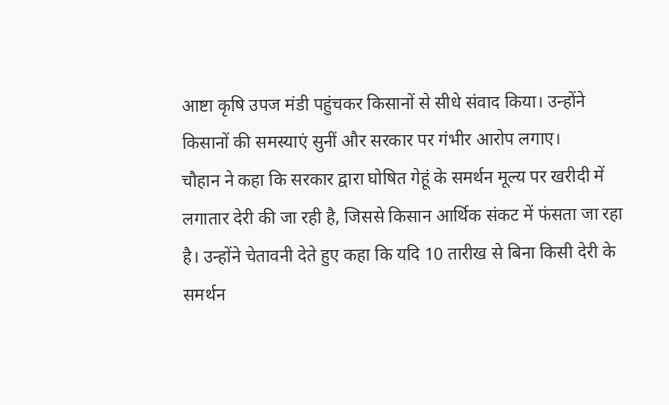आष्टा कृषि उपज मंडी पहुंचकर किसानों से सीधे संवाद किया। उन्होंने किसानों की समस्याएं सुनीं और सरकार पर गंभीर आरोप लगाए।
चौहान ने कहा कि सरकार द्वारा घोषित गेहूं के समर्थन मूल्य पर खरीदी में लगातार देरी की जा रही है, जिससे किसान आर्थिक संकट में फंसता जा रहा है। उन्होंने चेतावनी देते हुए कहा कि यदि 10 तारीख से बिना किसी देरी के समर्थन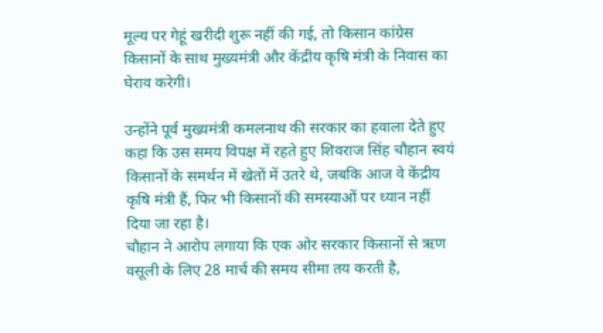मूल्य पर गेहूं खरीदी शुरू नहीं की गई, तो किसान कांग्रेस किसानों के साथ मुख्यमंत्री और केंद्रीय कृषि मंत्री के निवास का घेराव करेगी।

उन्होंने पूर्व मुख्यमंत्री कमलनाथ की सरकार का हवाला देते हुए कहा कि उस समय विपक्ष में रहते हुए शिवराज सिंह चौहान स्वयं किसानों के समर्थन में खेतों में उतरे थे, जबकि आज वे केंद्रीय कृषि मंत्री हैं, फिर भी किसानों की समस्याओं पर ध्यान नहीं दिया जा रहा है।
चौहान ने आरोप लगाया कि एक ओर सरकार किसानों से ऋण वसूली के लिए 28 मार्च की समय सीमा तय करती है,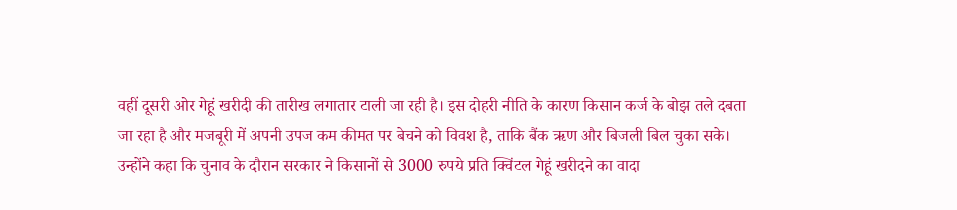वहीं दूसरी ओर गेहूं खरीदी की तारीख लगातार टाली जा रही है। इस दोहरी नीति के कारण किसान कर्ज के बोझ तले दबता जा रहा है और मजबूरी में अपनी उपज कम कीमत पर बेचने को विवश है, ताकि बैंक ऋण और बिजली बिल चुका सके।
उन्होंने कहा कि चुनाव के दौरान सरकार ने किसानों से 3000 रुपये प्रति क्विंटल गेहूं खरीदने का वादा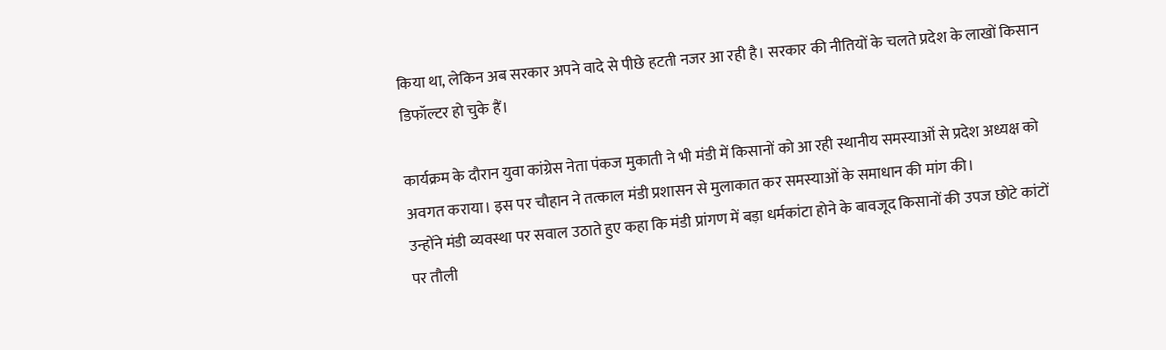किया था, लेकिन अब सरकार अपने वादे से पीछे हटती नजर आ रही है। सरकार की नीतियों के चलते प्रदेश के लाखों किसान डिफॉल्टर हो चुके हैं।

कार्यक्रम के दौरान युवा कांग्रेस नेता पंकज मुकाती ने भी मंडी में किसानों को आ रही स्थानीय समस्याओं से प्रदेश अध्यक्ष को अवगत कराया। इस पर चौहान ने तत्काल मंडी प्रशासन से मुलाकात कर समस्याओं के समाधान की मांग की।
उन्होंने मंडी व्यवस्था पर सवाल उठाते हुए कहा कि मंडी प्रांगण में बड़ा धर्मकांटा होने के बावजूद किसानों की उपज छोटे कांटों पर तौली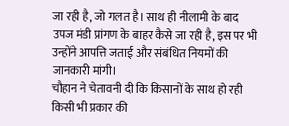जा रही है, जो गलत है। साथ ही नीलामी के बाद उपज मंडी प्रांगण के बाहर कैसे जा रही है, इस पर भी उन्होंने आपत्ति जताई और संबंधित नियमों की जानकारी मांगी।
चौहान ने चेतावनी दी कि किसानों के साथ हो रही किसी भी प्रकार की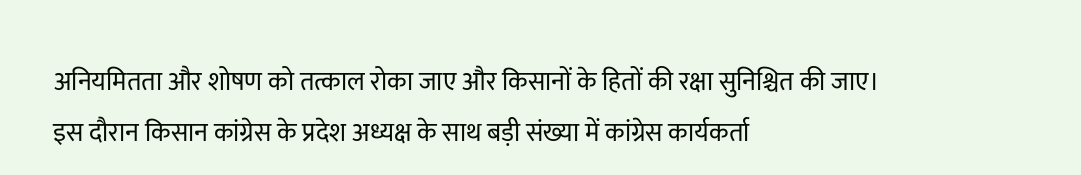अनियमितता और शोषण को तत्काल रोका जाए और किसानों के हितों की रक्षा सुनिश्चित की जाए।
इस दौरान किसान कांग्रेस के प्रदेश अध्यक्ष के साथ बड़ी संख्या में कांग्रेस कार्यकर्ता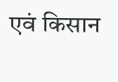एवं किसान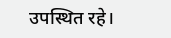उपस्थित रहे।